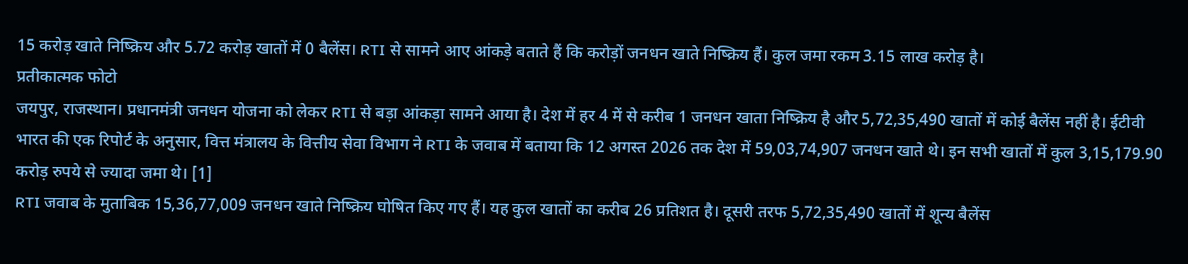15 करोड़ खाते निष्क्रिय और 5.72 करोड़ खातों में 0 बैलेंस। RTI से सामने आए आंकड़े बताते हैं कि करोड़ों जनधन खाते निष्क्रिय हैं। कुल जमा रकम 3.15 लाख करोड़ है।
प्रतीकात्मक फोटो
जयपुर, राजस्थान। प्रधानमंत्री जनधन योजना को लेकर RTI से बड़ा आंकड़ा सामने आया है। देश में हर 4 में से करीब 1 जनधन खाता निष्क्रिय है और 5,72,35,490 खातों में कोई बैलेंस नहीं है। ईटीवी भारत की एक रिपोर्ट के अनुसार, वित्त मंत्रालय के वित्तीय सेवा विभाग ने RTI के जवाब में बताया कि 12 अगस्त 2026 तक देश में 59,03,74,907 जनधन खाते थे। इन सभी खातों में कुल 3,15,179.90 करोड़ रुपये से ज्यादा जमा थे। [1]
RTI जवाब के मुताबिक 15,36,77,009 जनधन खाते निष्क्रिय घोषित किए गए हैं। यह कुल खातों का करीब 26 प्रतिशत है। दूसरी तरफ 5,72,35,490 खातों में शून्य बैलेंस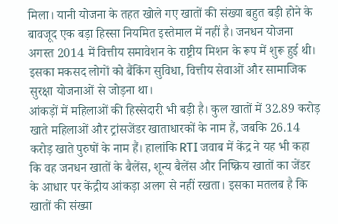मिला। यानी योजना के तहत खोले गए खातों की संख्या बहुत बड़ी होने के बावजूद एक बड़ा हिस्सा नियमित इस्तेमाल में नहीं है। जनधन योजना अगस्त 2014 में वित्तीय समावेशन के राष्ट्रीय मिशन के रूप में शुरू हुई थी। इसका मकसद लोगों को बैंकिंग सुविधा, वित्तीय सेवाओं और सामाजिक सुरक्षा योजनाओं से जोड़ना था।
आंकड़ों में महिलाओं की हिस्सेदारी भी बड़ी है। कुल खातों में 32.89 करोड़ खाते महिलाओं और ट्रांसजेंडर खाताधारकों के नाम हैं, जबकि 26.14 करोड़ खाते पुरुषों के नाम हैं। हालांकि RTI जवाब में केंद्र ने यह भी कहा कि वह जनधन खातों के बैलेंस, शून्य बैलेंस और निष्क्रिय खातों का जेंडर के आधार पर केंद्रीय आंकड़ा अलग से नहीं रखता। इसका मतलब है कि खातों की संख्या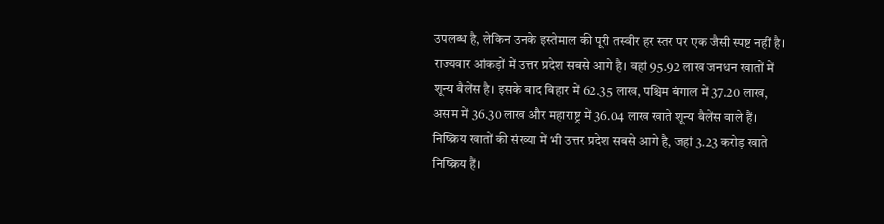उपलब्ध है, लेकिन उनके इस्तेमाल की पूरी तस्वीर हर स्तर पर एक जैसी स्पष्ट नहीं है।
राज्यवार आंकड़ों में उत्तर प्रदेश सबसे आगे है। वहां 95.92 लाख जनधन खातों में शून्य बैलेंस है। इसके बाद बिहार में 62.35 लाख, पश्चिम बंगाल में 37.20 लाख, असम में 36.30 लाख और महाराष्ट्र में 36.04 लाख खाते शून्य बैलेंस वाले हैं। निष्क्रिय खातों की संख्या में भी उत्तर प्रदेश सबसे आगे है, जहां 3.23 करोड़ खाते निष्क्रिय हैं।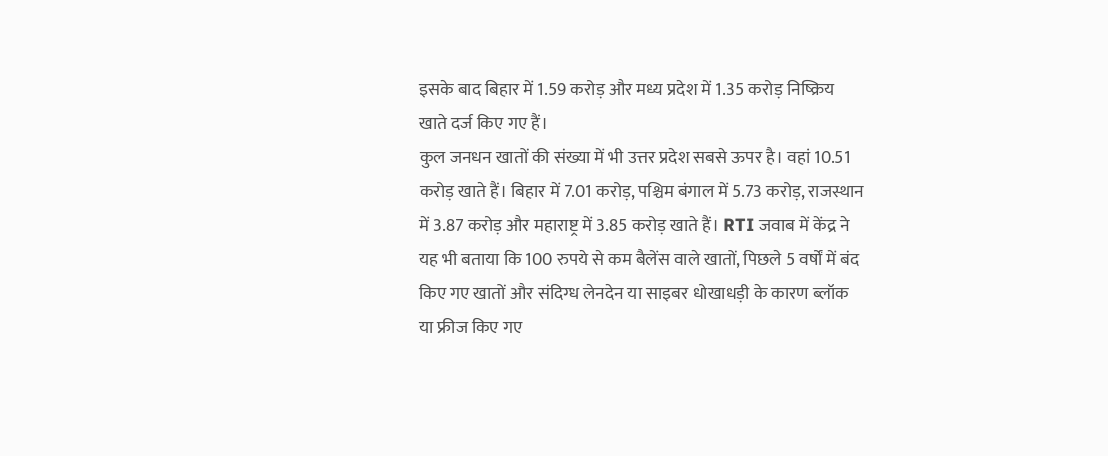इसके बाद बिहार में 1.59 करोड़ और मध्य प्रदेश में 1.35 करोड़ निष्क्रिय खाते दर्ज किए गए हैं।
कुल जनधन खातों की संख्या में भी उत्तर प्रदेश सबसे ऊपर है। वहां 10.51 करोड़ खाते हैं। बिहार में 7.01 करोड़, पश्चिम बंगाल में 5.73 करोड़, राजस्थान में 3.87 करोड़ और महाराष्ट्र में 3.85 करोड़ खाते हैं। RTI जवाब में केंद्र ने यह भी बताया कि 100 रुपये से कम बैलेंस वाले खातों, पिछले 5 वर्षों में बंद किए गए खातों और संदिग्ध लेनदेन या साइबर धोखाधड़ी के कारण ब्लॉक या फ्रीज किए गए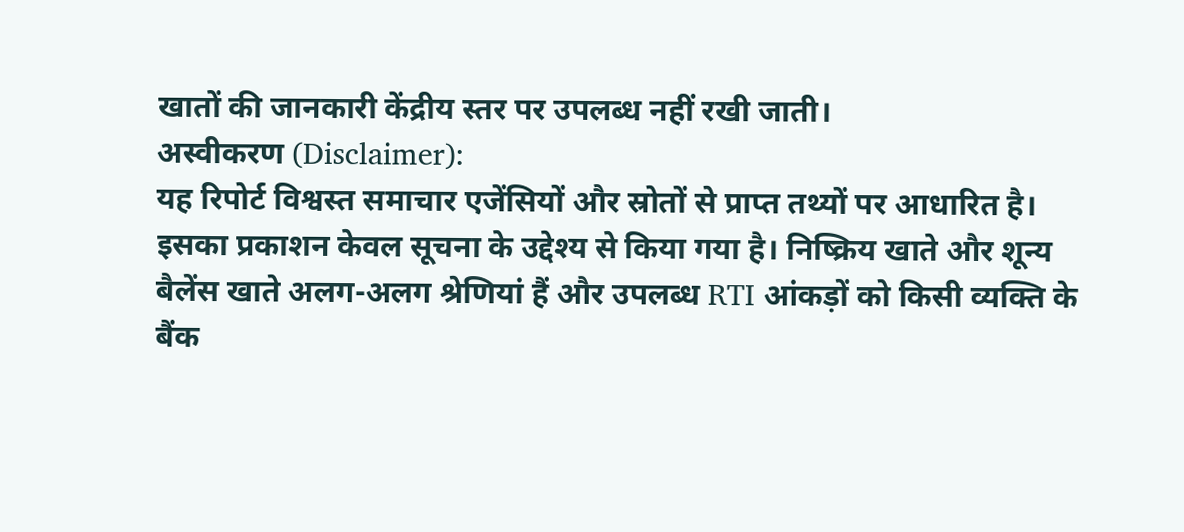खातों की जानकारी केंद्रीय स्तर पर उपलब्ध नहीं रखी जाती।
अस्वीकरण (Disclaimer):
यह रिपोर्ट विश्वस्त समाचार एजेंसियों और स्रोतों से प्राप्त तथ्यों पर आधारित है। इसका प्रकाशन केवल सूचना के उद्देश्य से किया गया है। निष्क्रिय खाते और शून्य बैलेंस खाते अलग-अलग श्रेणियां हैं और उपलब्ध RTI आंकड़ों को किसी व्यक्ति के बैंक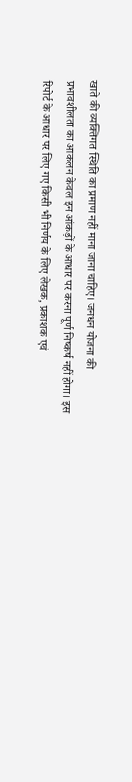खाते की व्यक्तिगत स्थिति का प्रमाण नहीं माना जाना चाहिए। जनधन योजना की प्रभावशीलता का आकलन केवल इन आंकड़ों के आधार पर करना पूर्ण निष्कर्ष नहीं होगा। इस रिपोर्ट के आधार पर लिए गए किसी भी निर्णय के लिए लेखक, प्रकाशक एवं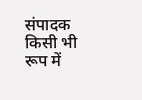संपादक किसी भी रूप में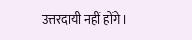उत्तरदायी नहीं होंगे।